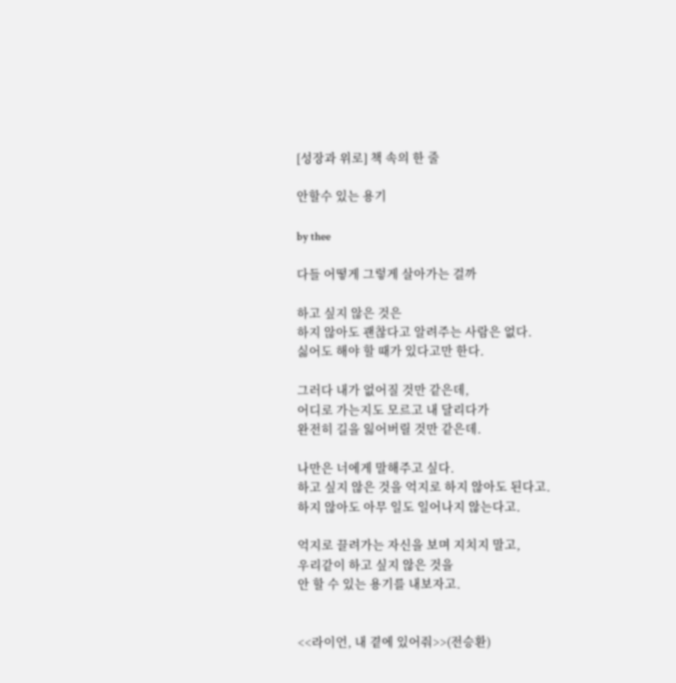[성장과 위로] 책 속의 한 줄

안할수 있는 용기

by thee

다들 어떻게 그렇게 살아가는 걸까

하고 싶지 않은 것은
하지 않아도 괜찮다고 알려주는 사람은 없다.
싫어도 해야 할 때가 있다고만 한다.

그러다 내가 없어질 것만 같은데,
어디로 가는지도 모르고 내 달리다가
완전히 길을 잃어버릴 것만 같은데.

나만은 너에게 말해주고 싶다.
하고 싶지 않은 것을 억지로 하지 않아도 된다고.
하지 않아도 아무 일도 일어나지 않는다고.

억지로 끌려가는 자신을 보며 지치지 말고,
우리같이 하고 싶지 않은 것을
안 할 수 있는 용기를 내보자고.


<<라이언, 내 곁에 있어줘>>(전승환)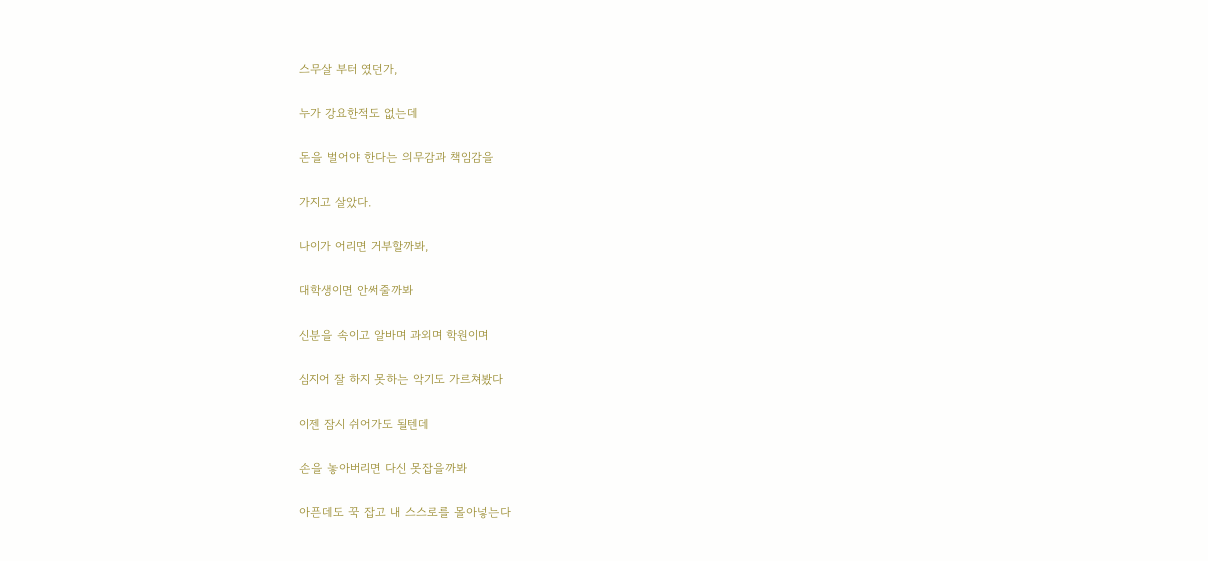스무살 부터 였던가,

누가 강요한적도 없는데

돈을 벌어야 한다는 의무감과 책임감을

가지고 살았다.

나이가 어리면 거부할까봐,

대학생이면 안써줄까봐

신분을 속이고 알바며 과외며 학원이며

심지어 잘 하지 못하는 악기도 가르쳐봤다

이젠 잠시 쉬어가도 될텐데

손을 놓아버리면 다신 못잡을까봐

아픈데도 꾹 잡고 내 스스로를 몰아넣는다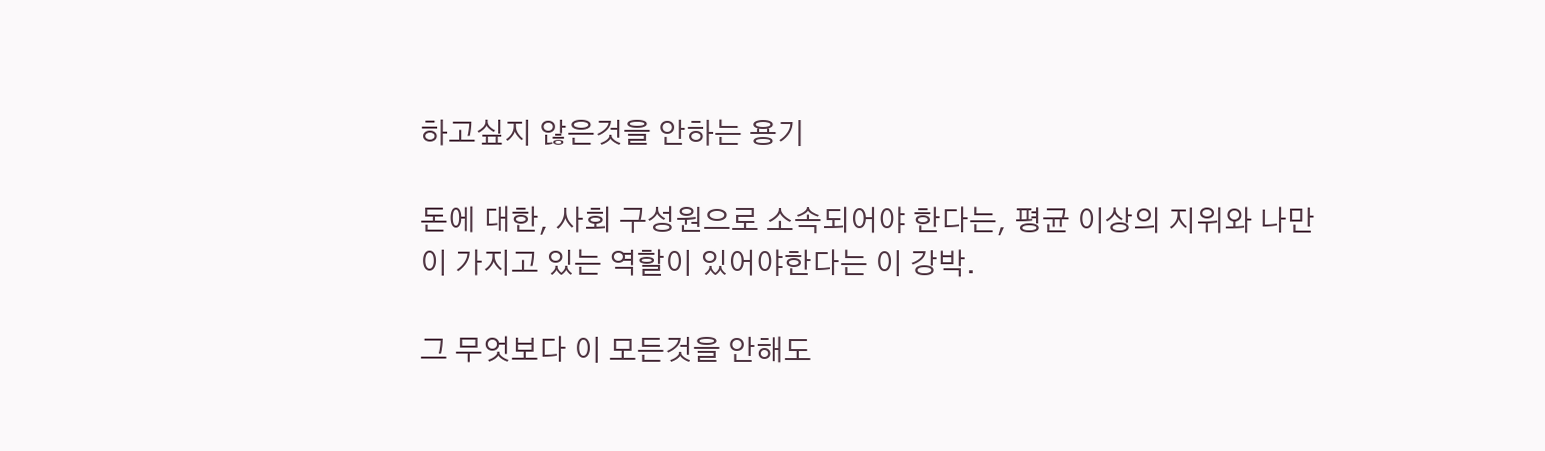하고싶지 않은것을 안하는 용기

돈에 대한, 사회 구성원으로 소속되어야 한다는, 평균 이상의 지위와 나만이 가지고 있는 역할이 있어야한다는 이 강박.

그 무엇보다 이 모든것을 안해도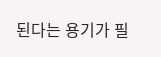된다는 용기가 필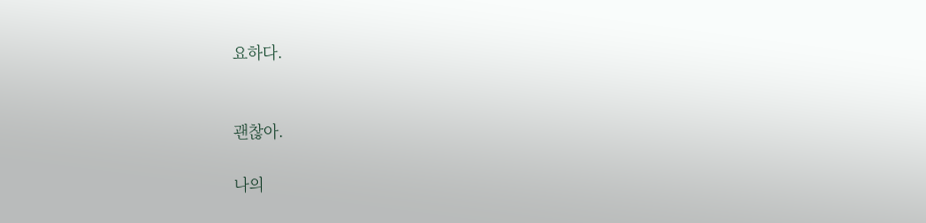요하다.


괜찮아.

나의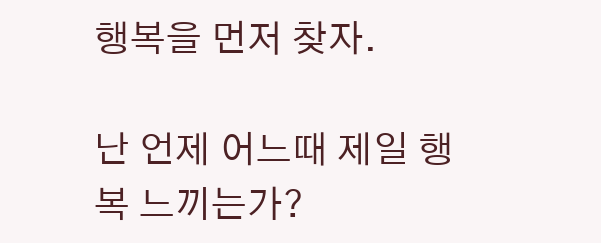행복을 먼저 찾자.

난 언제 어느때 제일 행복 느끼는가?